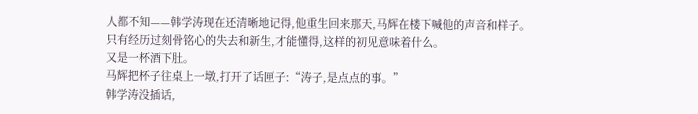人都不知——韩学涛现在还清晰地记得,他重生回来那天,马辉在楼下喊他的声音和样子。
只有经历过刻骨铭心的失去和新生,才能懂得,这样的初见意味着什么。
又是一杯酒下肚。
马辉把杯子往桌上一墩,打开了话匣子:“涛子,是点点的事。”
韩学涛没插话,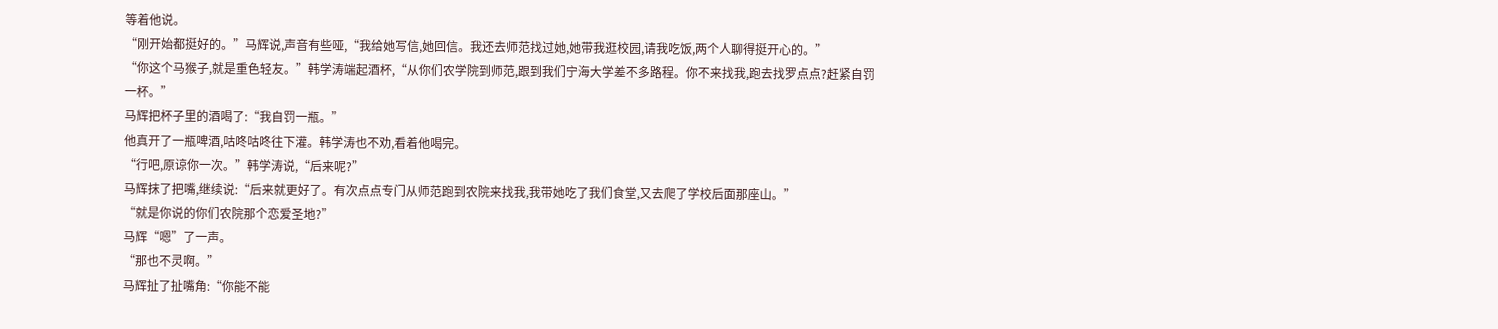等着他说。
“刚开始都挺好的。”马辉说,声音有些哑,“我给她写信,她回信。我还去师范找过她,她带我逛校园,请我吃饭,两个人聊得挺开心的。”
“你这个马猴子,就是重色轻友。”韩学涛端起酒杯,“从你们农学院到师范,跟到我们宁海大学差不多路程。你不来找我,跑去找罗点点?赶紧自罚一杯。”
马辉把杯子里的酒喝了:“我自罚一瓶。”
他真开了一瓶啤酒,咕咚咕咚往下灌。韩学涛也不劝,看着他喝完。
“行吧,原谅你一次。”韩学涛说,“后来呢?”
马辉抹了把嘴,继续说:“后来就更好了。有次点点专门从师范跑到农院来找我,我带她吃了我们食堂,又去爬了学校后面那座山。”
“就是你说的你们农院那个恋爱圣地?”
马辉“嗯”了一声。
“那也不灵啊。”
马辉扯了扯嘴角:“你能不能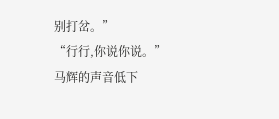别打岔。”
“行行,你说你说。”
马辉的声音低下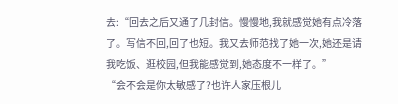去:“回去之后又通了几封信。慢慢地,我就感觉她有点冷落了。写信不回,回了也短。我又去师范找了她一次,她还是请我吃饭、逛校园,但我能感觉到,她态度不一样了。”
“会不会是你太敏感了?也许人家压根儿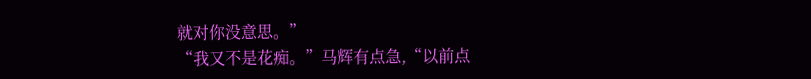就对你没意思。”
“我又不是花痴。”马辉有点急,“以前点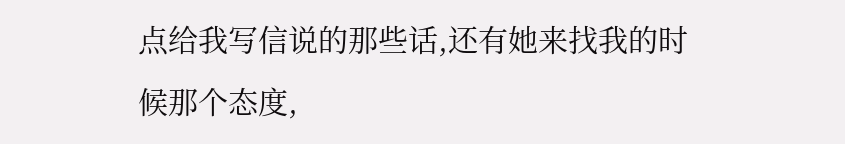点给我写信说的那些话,还有她来找我的时候那个态度,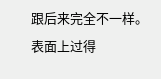跟后来完全不一样。表面上过得